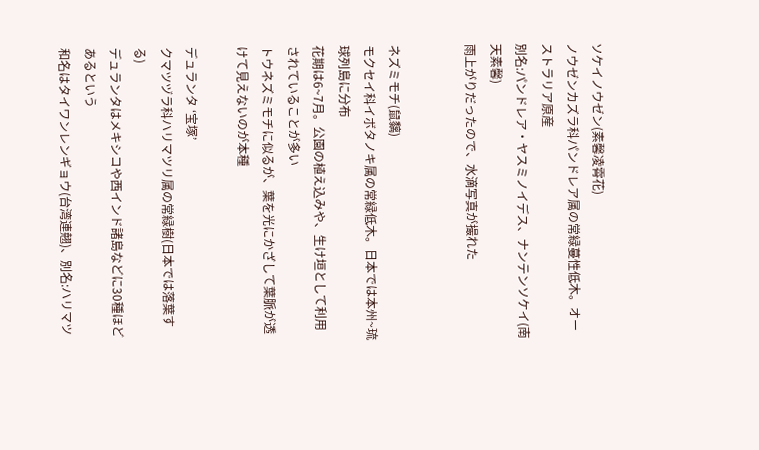ソケイノウゼン(素馨凌霄花)
ノウゼンカズラ科パンドレア属の常緑蔓性低木。オーストラリア原産
別名:パンドレア・ヤスミノイデス、ナンテンソケイ(南天素馨)
雨上がりだったので、水滴写真が撮れた


ネズミモチ(鼠黐)
モクセイ科イボタノキ属の常緑低木。日本では本州~琉球列島に分布
花期は6~7月。公園の植え込みや、生け垣として利用されていることが多い
トウネズミモチに似るが、葉を光にかざして葉脈が透けて見えないのが本種

デュランタ ‘宝塚’
クマツヅラ科ハリマツリ属の常緑樹(日本では落葉する)
デュランタはメキシコや西インド諸島などに30種ほどあるという
和名はタイワンレンギョウ(台湾連翹)、別名:ハリマツ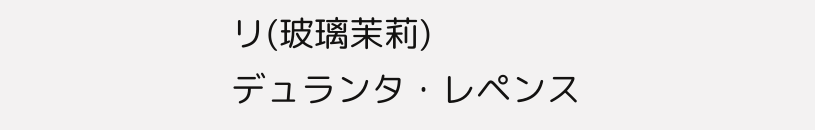リ(玻璃茉莉)
デュランタ・レペンス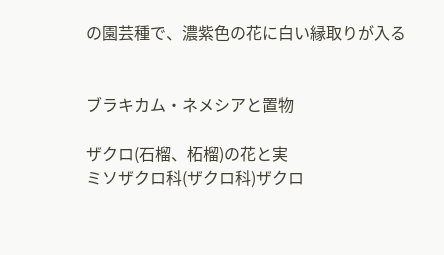の園芸種で、濃紫色の花に白い縁取りが入る


ブラキカム・ネメシアと置物

ザクロ(石榴、柘榴)の花と実
ミソザクロ科(ザクロ科)ザクロ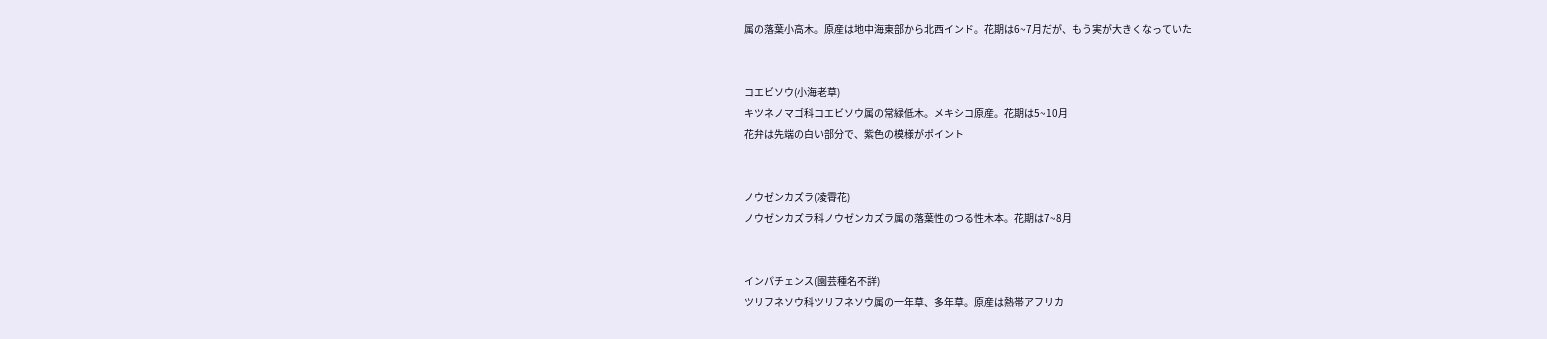属の落葉小高木。原産は地中海東部から北西インド。花期は6~7月だが、もう実が大きくなっていた


コエビソウ(小海老草)
キツネノマゴ科コエビソウ属の常緑低木。メキシコ原産。花期は5~10月
花弁は先端の白い部分で、紫色の模様がポイント


ノウゼンカズラ(凌霄花)
ノウゼンカズラ科ノウゼンカズラ属の落葉性のつる性木本。花期は7~8月


インパチェンス(園芸種名不詳)
ツリフネソウ科ツリフネソウ属の一年草、多年草。原産は熱帯アフリカ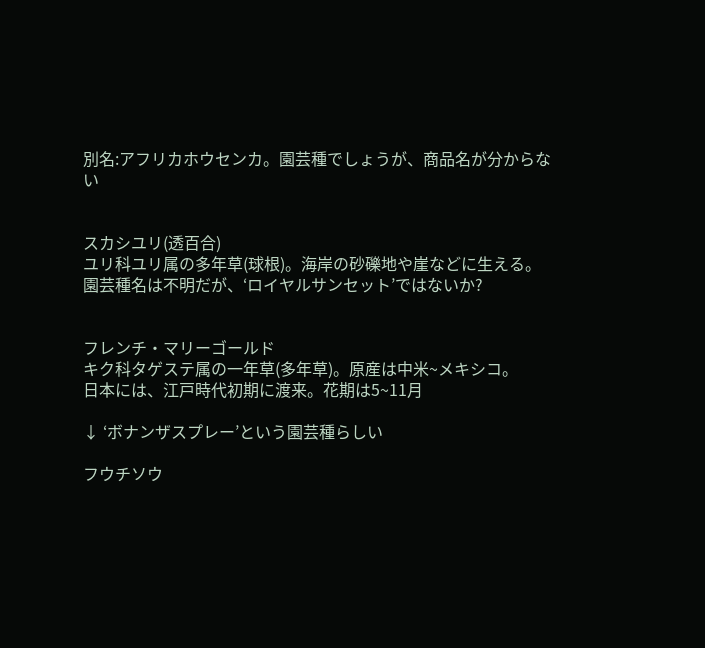別名:アフリカホウセンカ。園芸種でしょうが、商品名が分からない


スカシユリ(透百合)
ユリ科ユリ属の多年草(球根)。海岸の砂礫地や崖などに生える。
園芸種名は不明だが、‘ロイヤルサンセット’ではないか?


フレンチ・マリーゴールド
キク科タゲステ属の一年草(多年草)。原産は中米~メキシコ。
日本には、江戸時代初期に渡来。花期は5~11月

↓ ‘ボナンザスプレー’という園芸種らしい

フウチソウ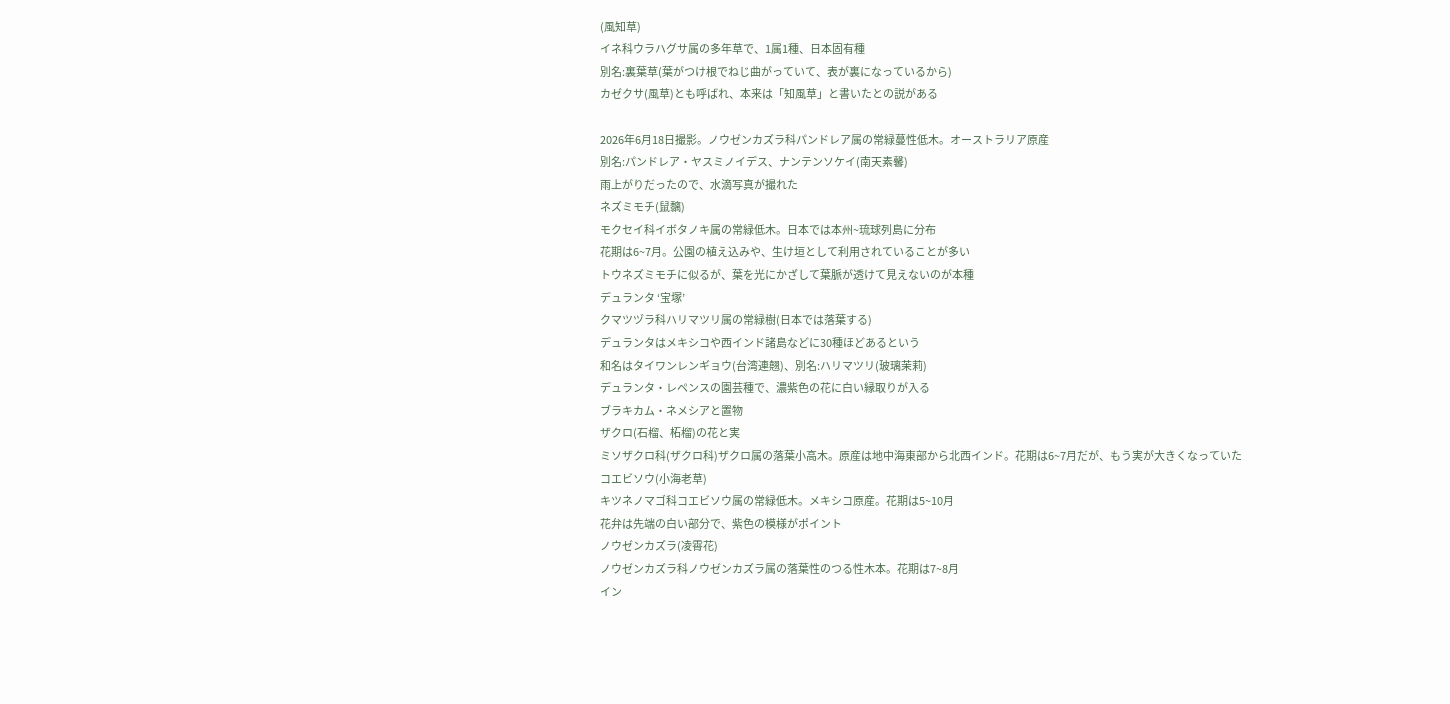(風知草)
イネ科ウラハグサ属の多年草で、1属1種、日本固有種
別名:裏葉草(葉がつけ根でねじ曲がっていて、表が裏になっているから)
カゼクサ(風草)とも呼ばれ、本来は「知風草」と書いたとの説がある

2026年6月18日撮影。ノウゼンカズラ科パンドレア属の常緑蔓性低木。オーストラリア原産
別名:パンドレア・ヤスミノイデス、ナンテンソケイ(南天素馨)
雨上がりだったので、水滴写真が撮れた
ネズミモチ(鼠黐)
モクセイ科イボタノキ属の常緑低木。日本では本州~琉球列島に分布
花期は6~7月。公園の植え込みや、生け垣として利用されていることが多い
トウネズミモチに似るが、葉を光にかざして葉脈が透けて見えないのが本種
デュランタ ‘宝塚’
クマツヅラ科ハリマツリ属の常緑樹(日本では落葉する)
デュランタはメキシコや西インド諸島などに30種ほどあるという
和名はタイワンレンギョウ(台湾連翹)、別名:ハリマツリ(玻璃茉莉)
デュランタ・レペンスの園芸種で、濃紫色の花に白い縁取りが入る
ブラキカム・ネメシアと置物
ザクロ(石榴、柘榴)の花と実
ミソザクロ科(ザクロ科)ザクロ属の落葉小高木。原産は地中海東部から北西インド。花期は6~7月だが、もう実が大きくなっていた
コエビソウ(小海老草)
キツネノマゴ科コエビソウ属の常緑低木。メキシコ原産。花期は5~10月
花弁は先端の白い部分で、紫色の模様がポイント
ノウゼンカズラ(凌霄花)
ノウゼンカズラ科ノウゼンカズラ属の落葉性のつる性木本。花期は7~8月
イン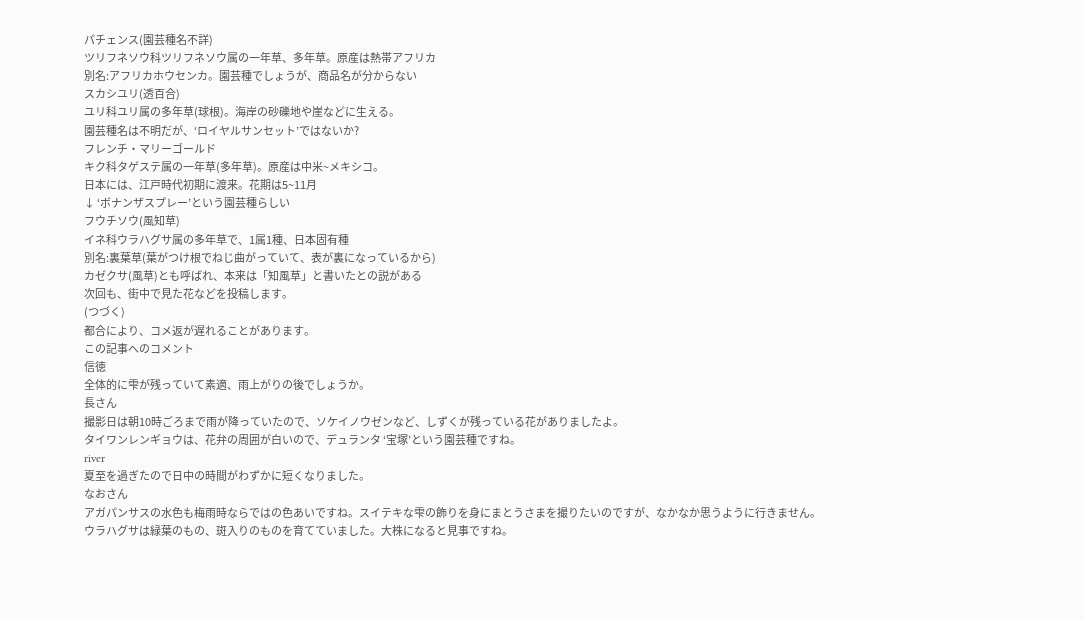パチェンス(園芸種名不詳)
ツリフネソウ科ツリフネソウ属の一年草、多年草。原産は熱帯アフリカ
別名:アフリカホウセンカ。園芸種でしょうが、商品名が分からない
スカシユリ(透百合)
ユリ科ユリ属の多年草(球根)。海岸の砂礫地や崖などに生える。
園芸種名は不明だが、‘ロイヤルサンセット’ではないか?
フレンチ・マリーゴールド
キク科タゲステ属の一年草(多年草)。原産は中米~メキシコ。
日本には、江戸時代初期に渡来。花期は5~11月
↓ ‘ボナンザスプレー’という園芸種らしい
フウチソウ(風知草)
イネ科ウラハグサ属の多年草で、1属1種、日本固有種
別名:裏葉草(葉がつけ根でねじ曲がっていて、表が裏になっているから)
カゼクサ(風草)とも呼ばれ、本来は「知風草」と書いたとの説がある
次回も、街中で見た花などを投稿します。
(つづく)
都合により、コメ返が遅れることがあります。
この記事へのコメント
信徳
全体的に雫が残っていて素適、雨上がりの後でしょうか。
長さん
撮影日は朝10時ごろまで雨が降っていたので、ソケイノウゼンなど、しずくが残っている花がありましたよ。
タイワンレンギョウは、花弁の周囲が白いので、デュランタ ‘宝塚’という園芸種ですね。
river
夏至を過ぎたので日中の時間がわずかに短くなりました。
なおさん
アガパンサスの水色も梅雨時ならではの色あいですね。スイテキな雫の飾りを身にまとうさまを撮りたいのですが、なかなか思うように行きません。
ウラハグサは緑葉のもの、斑入りのものを育てていました。大株になると見事ですね。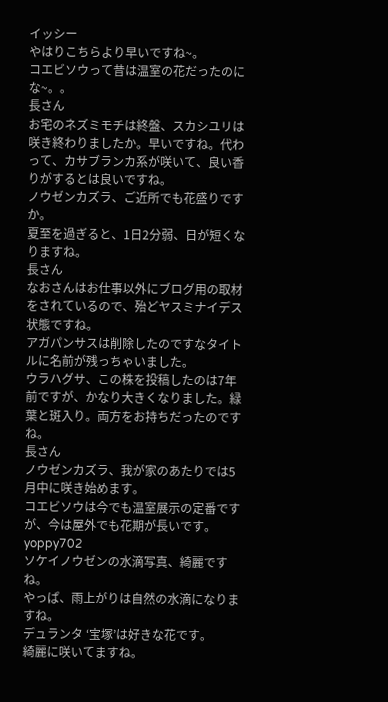イッシー
やはりこちらより早いですね~。
コエビソウって昔は温室の花だったのにな~。。
長さん
お宅のネズミモチは終盤、スカシユリは咲き終わりましたか。早いですね。代わって、カサブランカ系が咲いて、良い香りがするとは良いですね。
ノウゼンカズラ、ご近所でも花盛りですか。
夏至を過ぎると、1日2分弱、日が短くなりますね。
長さん
なおさんはお仕事以外にブログ用の取材をされているので、殆どヤスミナイデス状態ですね。
アガパンサスは削除したのですなタイトルに名前が残っちゃいました。
ウラハグサ、この株を投稿したのは7年前ですが、かなり大きくなりました。緑葉と斑入り。両方をお持ちだったのですね。
長さん
ノウゼンカズラ、我が家のあたりでは5月中に咲き始めます。
コエビソウは今でも温室展示の定番ですが、今は屋外でも花期が長いです。
yoppy702
ソケイノウゼンの水滴写真、綺麗ですね。
やっぱ、雨上がりは自然の水滴になりますね。
デュランタ ‘宝塚’は好きな花です。
綺麗に咲いてますね。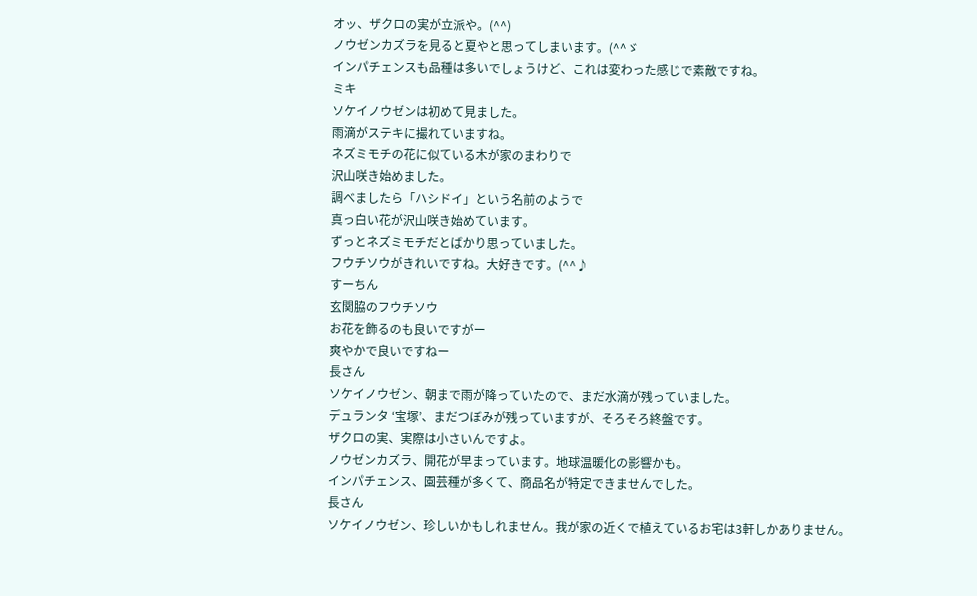オッ、ザクロの実が立派や。(^^)
ノウゼンカズラを見ると夏やと思ってしまいます。(^^ゞ
インパチェンスも品種は多いでしょうけど、これは変わった感じで素敵ですね。
ミキ
ソケイノウゼンは初めて見ました。
雨滴がステキに撮れていますね。
ネズミモチの花に似ている木が家のまわりで
沢山咲き始めました。
調べましたら「ハシドイ」という名前のようで
真っ白い花が沢山咲き始めています。
ずっとネズミモチだとばかり思っていました。
フウチソウがきれいですね。大好きです。(^^♪
すーちん
玄関脇のフウチソウ
お花を飾るのも良いですがー
爽やかで良いですねー
長さん
ソケイノウゼン、朝まで雨が降っていたので、まだ水滴が残っていました。
デュランタ ‘宝塚’、まだつぼみが残っていますが、そろそろ終盤です。
ザクロの実、実際は小さいんですよ。
ノウゼンカズラ、開花が早まっています。地球温暖化の影響かも。
インパチェンス、園芸種が多くて、商品名が特定できませんでした。
長さん
ソケイノウゼン、珍しいかもしれません。我が家の近くで植えているお宅は3軒しかありません。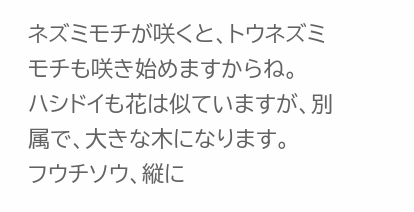ネズミモチが咲くと、トウネズミモチも咲き始めますからね。
ハシドイも花は似ていますが、別属で、大きな木になります。
フウチソウ、縦に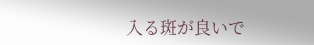入る斑が良いで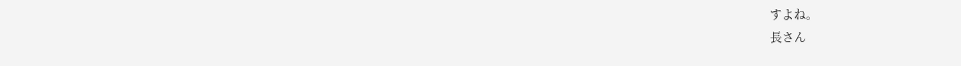すよね。
長さん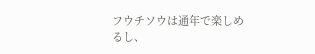フウチソウは通年で楽しめるし、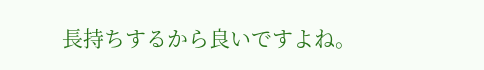長持ちするから良いですよね。